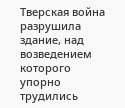Тверская война разрушила здание, над возведением которого упорно трудились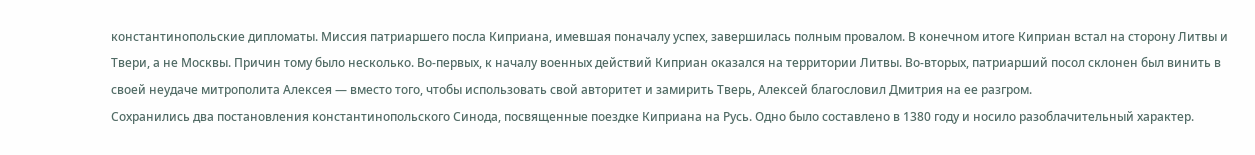константинопольские дипломаты. Миссия патриаршего посла Киприана, имевшая поначалу успех, завершилась полным провалом. В конечном итоге Киприан встал на сторону Литвы и Твери, а не Москвы. Причин тому было несколько. Во-первых, к началу военных действий Киприан оказался на территории Литвы. Во-вторых, патриарший посол склонен был винить в своей неудаче митрополита Алексея — вместо того, чтобы использовать свой авторитет и замирить Тверь, Алексей благословил Дмитрия на ее разгром.
Сохранились два постановления константинопольского Синода, посвященные поездке Киприана на Русь. Одно было составлено в 1380 году и носило разоблачительный характер.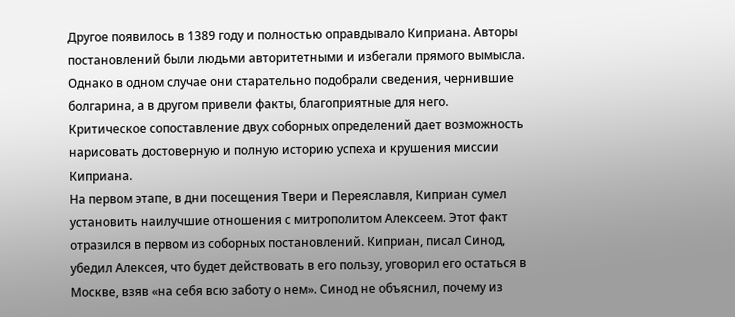Другое появилось в 1389 году и полностью оправдывало Киприана. Авторы постановлений были людьми авторитетными и избегали прямого вымысла. Однако в одном случае они старательно подобрали сведения, чернившие болгарина, а в другом привели факты, благоприятные для него. Критическое сопоставление двух соборных определений дает возможность нарисовать достоверную и полную историю успеха и крушения миссии Киприана.
На первом этапе, в дни посещения Твери и Переяславля, Киприан сумел установить наилучшие отношения с митрополитом Алексеем. Этот факт отразился в первом из соборных постановлений. Киприан, писал Синод, убедил Алексея, что будет действовать в его пользу, уговорил его остаться в Москве, взяв «на себя всю заботу о нем». Синод не объяснил, почему из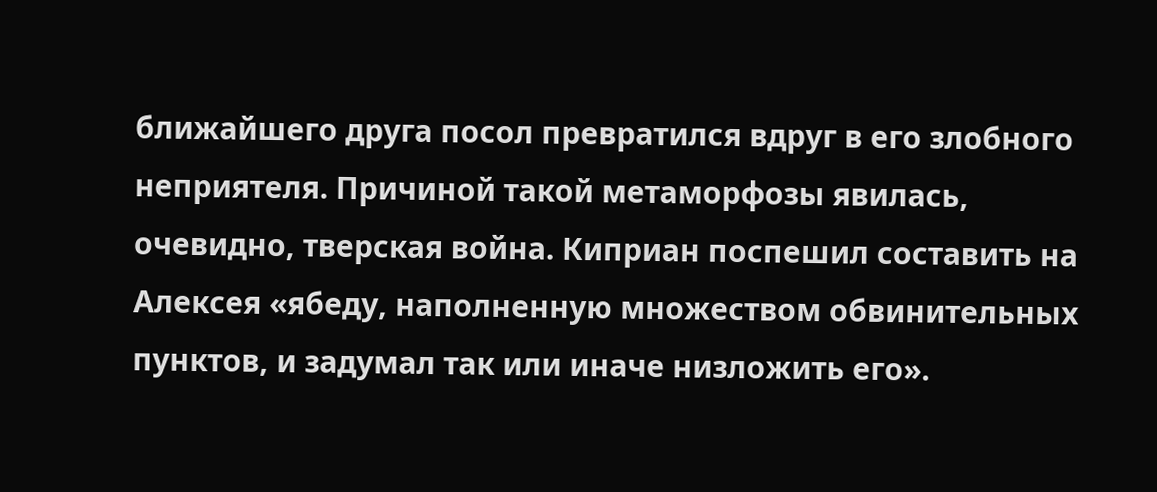ближайшего друга посол превратился вдруг в его злобного неприятеля. Причиной такой метаморфозы явилась, очевидно, тверская война. Киприан поспешил составить на Алексея «ябеду, наполненную множеством обвинительных пунктов, и задумал так или иначе низложить его».